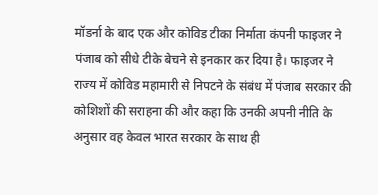मॉडर्ना के बाद एक और कोविड टीका निर्माता कंपनी फाइजर ने पंजाब को सीधे टीके बेचने से इनकार कर दिया है। फाइजर ने राज्य में कोविड महामारी से निपटने के संबंध में पंजाब सरकार की कोशिशों की सराहना की और कहा कि उनकी अपनी नीति के अनुसार वह केवल भारत सरकार के साथ ही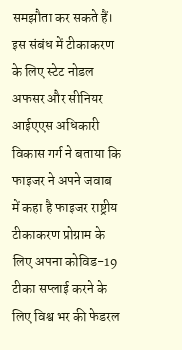समझौता कर सकते हैं।
इस संबंध में टीकाकरण के लिए स्टेट नोडल अफसर और सीनियर आईएएस अधिकारी विकास गर्ग ने बताया कि फाइजर ने अपने जवाब में कहा है फाइजर राष्ट्रीय टीकाकरण प्रोग्राम के लिए अपना कोविड-19 टीका सप्लाई करने के लिए विश्व भर की फेडरल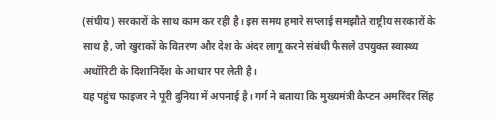(संघीय) सरकारों के साथ काम कर रही है। इस समय हमारे सप्लाई समझौते राष्ट्रीय सरकारों के साथ है, जो खुराकों के वितरण और देश के अंदर लागू करने संबंधी फैसले उपयुक्त स्वास्थ्य अथॉरिटी के दिशानिर्देश के आधार पर लेती है।
यह पहुंच फाइजर ने पूरी दुनिया में अपनाई है। गर्ग ने बताया कि मुख्यमंत्री कैप्टन अमरिंदर सिंह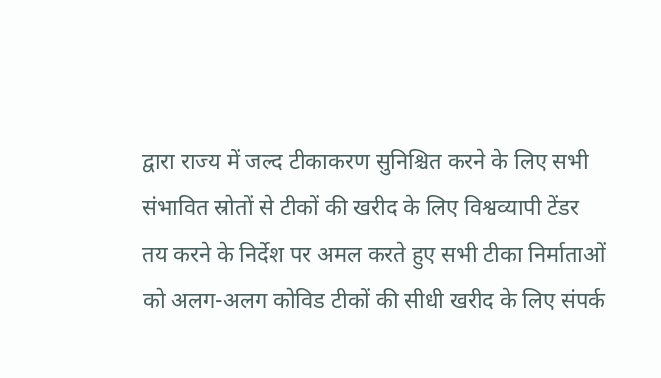द्वारा राज्य में जल्द टीकाकरण सुनिश्चित करने के लिए सभी संभावित स्रोतों से टीकों की खरीद के लिए विश्वव्यापी टेंडर तय करने के निर्देश पर अमल करते हुए सभी टीका निर्माताओं को अलग-अलग कोविड टीकों की सीधी खरीद के लिए संपर्क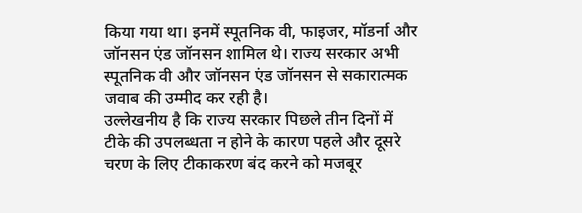किया गया था। इनमें स्पूतनिक वी, फाइजर, मॉडर्ना और जॉनसन एंड जॉनसन शामिल थे। राज्य सरकार अभी स्पूतनिक वी और जॉनसन एंड जॉनसन से सकारात्मक जवाब की उम्मीद कर रही है।
उल्लेखनीय है कि राज्य सरकार पिछले तीन दिनों में टीके की उपलब्धता न होने के कारण पहले और दूसरे चरण के लिए टीकाकरण बंद करने को मजबूर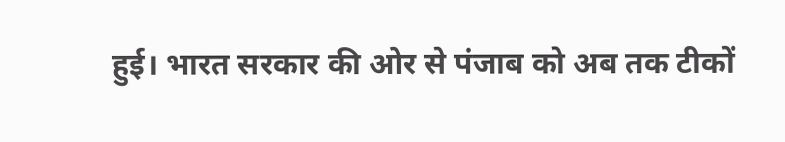हुई। भारत सरकार की ओर से पंजाब को अब तक टीकों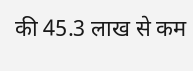की 45.3 लाख से कम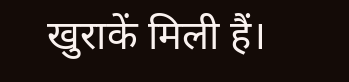खुराकें मिली हैं।